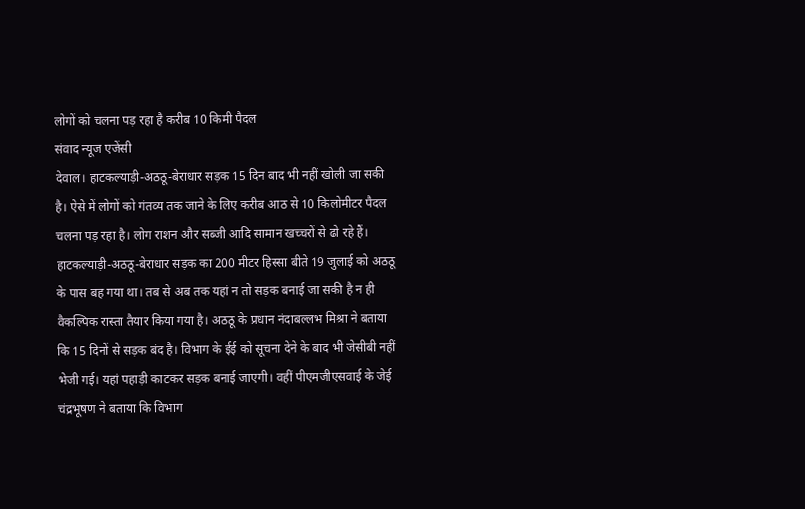लोगों को चलना पड़ रहा है करीब 10 किमी पैदल
संवाद न्यूज एजेंसी
देवाल। हाटकल्याड़ी-अठठू-बेराधार सड़क 15 दिन बाद भी नहीं खोली जा सकी है। ऐसे में लोगों को गंतव्य तक जाने के लिए करीब आठ से 10 किलोमीटर पैदल चलना पड़ रहा है। लोग राशन और सब्जी आदि सामान खच्चरों से ढो रहे हैं।
हाटकल्याड़ी-अठठू-बेराधार सड़क का 200 मीटर हिस्सा बीते 19 जुलाई को अठठू के पास बह गया था। तब से अब तक यहां न तो सड़क बनाई जा सकी है न ही वैकल्पिक रास्ता तैयार किया गया है। अठठू के प्रधान नंदाबल्लभ मिश्रा ने बताया कि 15 दिनों से सड़क बंद है। विभाग के ईई को सूचना देने के बाद भी जेसीबी नहीं भेजी गई। यहां पहाड़ी काटकर सड़क बनाई जाएगी। वहीं पीएमजीएसवाई के जेई चंद्रभूषण ने बताया कि विभाग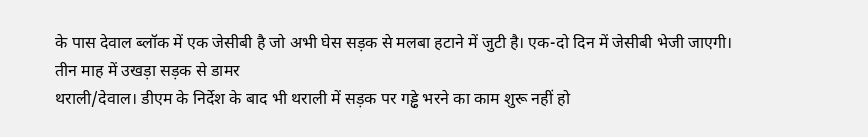के पास देवाल ब्लॉक में एक जेसीबी है जो अभी घेस सड़क से मलबा हटाने में जुटी है। एक-दो दिन में जेसीबी भेजी जाएगी।
तीन माह में उखड़ा सड़क से डामर
थराली/देवाल। डीएम के निर्देश के बाद भी थराली में सड़क पर गड्ढे भरने का काम शुरू नहीं हो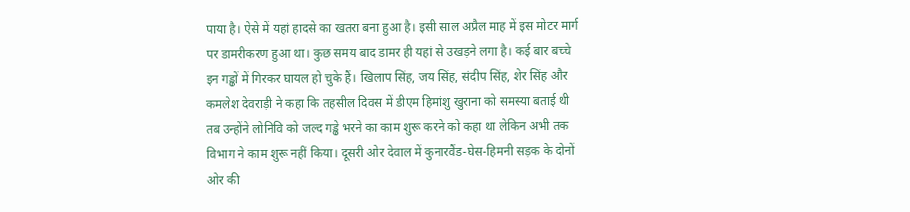पाया है। ऐसे में यहां हादसे का खतरा बना हुआ है। इसी साल अप्रैल माह में इस मोटर मार्ग पर डामरीकरण हुआ था। कुछ समय बाद डामर ही यहां से उखड़ने लगा है। कई बार बच्चे इन गड्ढों में गिरकर घायल हो चुके हैं। खिलाप सिंह, जय सिंह, संदीप सिंह, शेर सिंह और कमलेश देवराड़ी ने कहा कि तहसील दिवस में डीएम हिमांशु खुराना को समस्या बताई थी तब उन्होंने लोनिवि को जल्द गड्ढे भरने का काम शुरू करने को कहा था लेकिन अभी तक विभाग ने काम शुरू नहीं किया। दूसरी ओर देवाल में कुनारवैंड-घेस-हिमनी सड़क के दोनों ओर की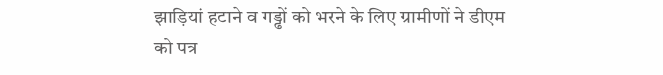झाड़ियां हटाने व गड्ढों को भरने के लिए ग्रामीणों ने डीएम को पत्र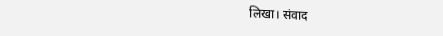लिखा। संवाद